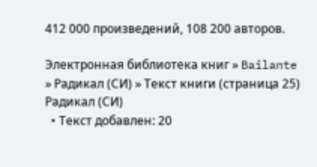412 000 произведений, 108 200 авторов.

Электронная библиотека книг » Bailante » Радикал (СИ) » Текст книги (страница 25)
Радикал (СИ)
  • Текст добавлен: 20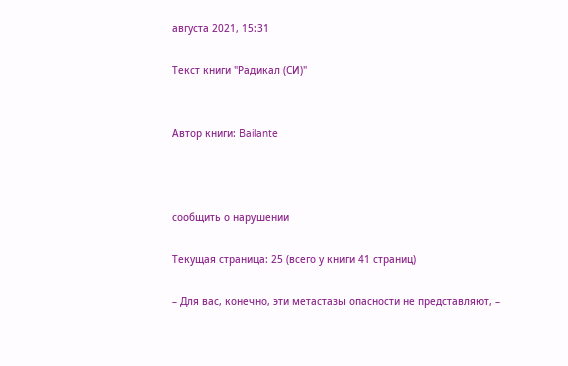августа 2021, 15:31

Текст книги "Радикал (СИ)"


Автор книги: Bailante



сообщить о нарушении

Текущая страница: 25 (всего у книги 41 страниц)

– Для вас, конечно, эти метастазы опасности не представляют, –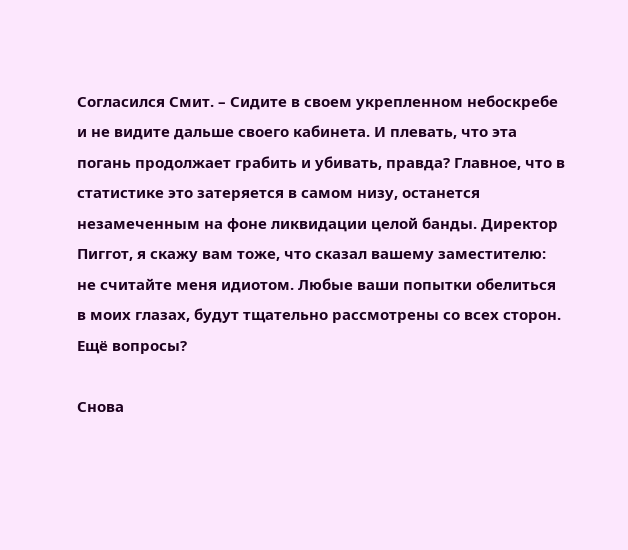Согласился Смит. – Сидите в своем укрепленном небоскребе и не видите дальше своего кабинета. И плевать, что эта погань продолжает грабить и убивать, правда? Главное, что в статистике это затеряется в самом низу, останется незамеченным на фоне ликвидации целой банды. Директор Пиггот, я скажу вам тоже, что сказал вашему заместителю: не считайте меня идиотом. Любые ваши попытки обелиться в моих глазах, будут тщательно рассмотрены со всех сторон. Ещё вопросы?

Снова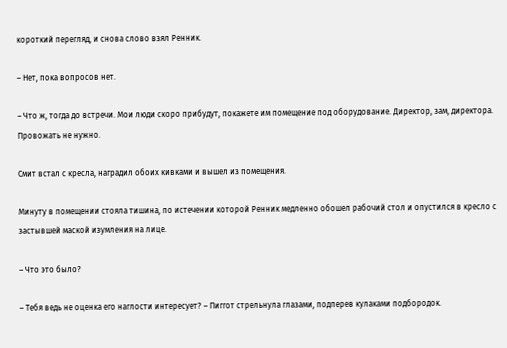короткий перегляд, и снова слово взял Ренник.

– Нет, пока вопросов нет.

– Что ж, тогда до встречи. Мои люди скоро прибудут, покажете им помещение под оборудование. Директор, зам, директора. Провожать не нужно.

Смит встал с кресла, наградил обоих кивками и вышел из помещения.

Минуту в помещении стояла тишина, по истечении которой Ренник медленно обошел рабочий стол и опустился в кресло с застывшей маской изумления на лице.

– Что это было?

– Тебя ведь не оценка его наглости интересует? – Пиггот стрельнула глазами, подперев кулаками подбородок.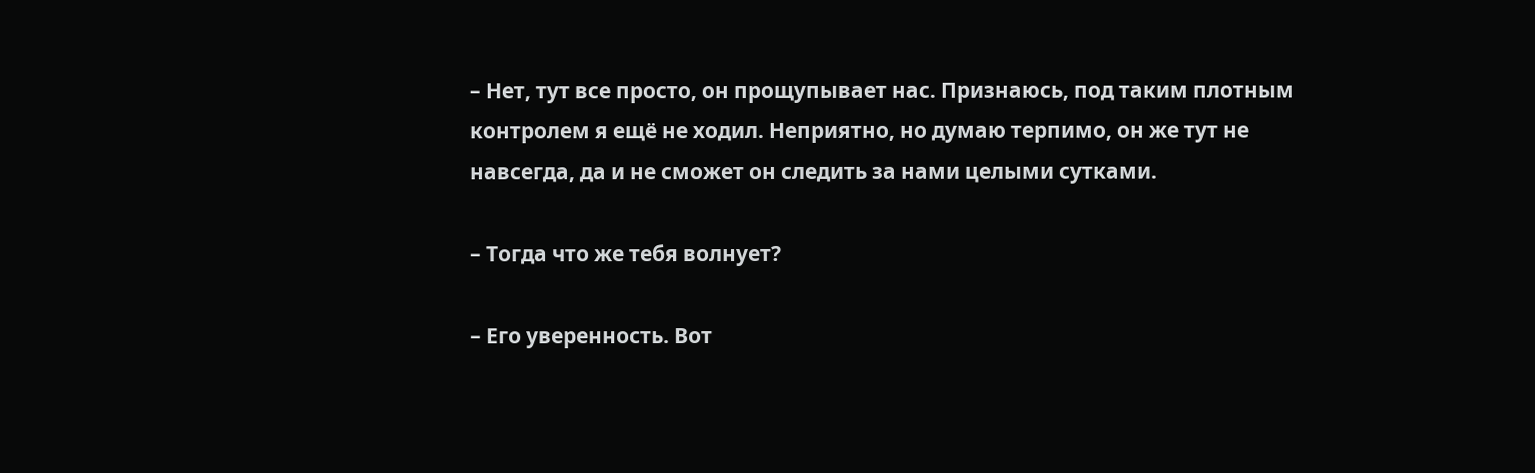– Нет, тут все просто, он прощупывает нас. Признаюсь, под таким плотным контролем я ещё не ходил. Неприятно, но думаю терпимо, он же тут не навсегда, да и не сможет он следить за нами целыми сутками.

– Тогда что же тебя волнует?

– Его уверенность. Вот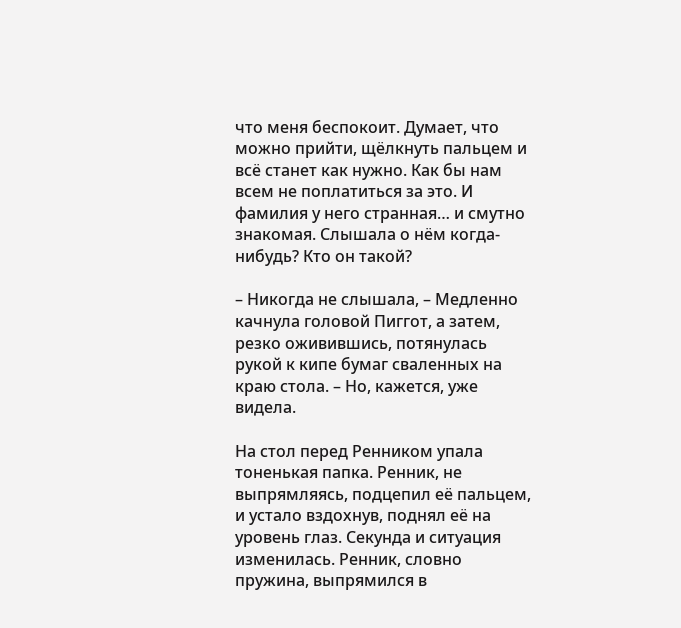что меня беспокоит. Думает, что можно прийти, щёлкнуть пальцем и всё станет как нужно. Как бы нам всем не поплатиться за это. И фамилия у него странная… и смутно знакомая. Слышала о нём когда-нибудь? Кто он такой?

– Никогда не слышала, – Медленно качнула головой Пиггот, а затем, резко оживившись, потянулась рукой к кипе бумаг сваленных на краю стола. – Но, кажется, уже видела.

На стол перед Ренником упала тоненькая папка. Ренник, не выпрямляясь, подцепил её пальцем, и устало вздохнув, поднял её на уровень глаз. Секунда и ситуация изменилась. Ренник, словно пружина, выпрямился в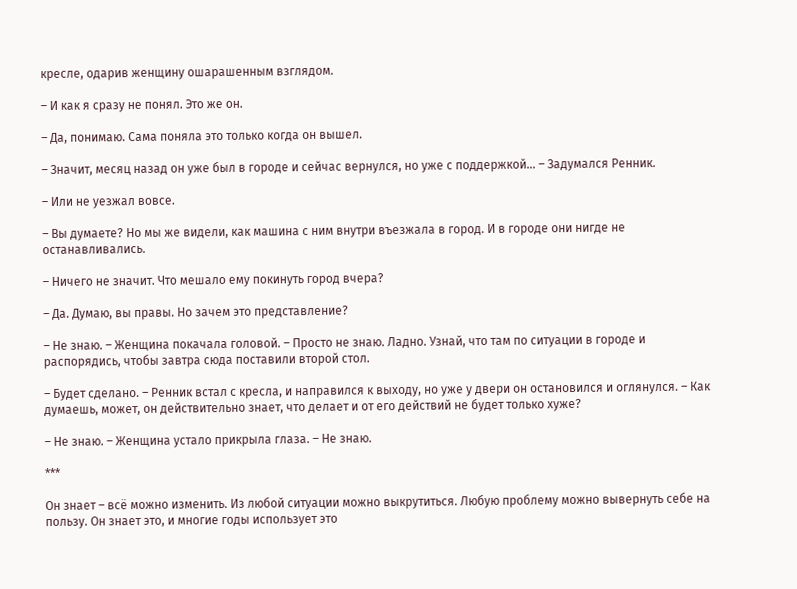кресле, одарив женщину ошарашенным взглядом.

– И как я сразу не понял. Это же он.

– Да, понимаю. Сама поняла это только когда он вышел.

– Значит, месяц назад он уже был в городе и сейчас вернулся, но уже с поддержкой… – Задумался Ренник.

– Или не уезжал вовсе.

– Вы думаете? Но мы же видели, как машина с ним внутри въезжала в город. И в городе они нигде не останавливались.

– Ничего не значит. Что мешало ему покинуть город вчера?

– Да. Думаю, вы правы. Но зачем это представление?

– Не знаю. – Женщина покачала головой. – Просто не знаю. Ладно. Узнай, что там по ситуации в городе и распорядись, чтобы завтра сюда поставили второй стол.

– Будет сделано. – Ренник встал с кресла, и направился к выходу, но уже у двери он остановился и оглянулся. – Как думаешь, может, он действительно знает, что делает и от его действий не будет только хуже?

– Не знаю. – Женщина устало прикрыла глаза. – Не знаю.

***

Он знает – всё можно изменить. Из любой ситуации можно выкрутиться. Любую проблему можно вывернуть себе на пользу. Он знает это, и многие годы использует это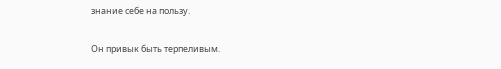знание себе на пользу.

Он привык быть терпеливым.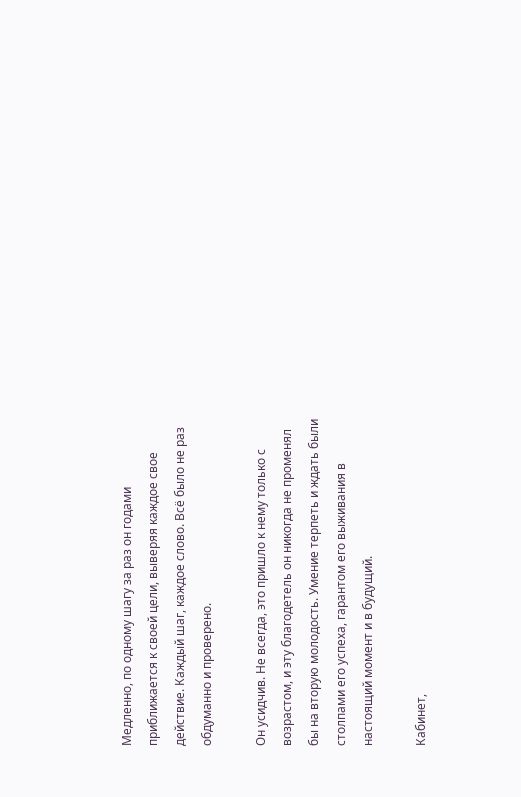Медленно, по одному шагу за раз он годами приближается к своей цели, выверяя каждое свое действие. Каждый шаг, каждое слово. Всё было не раз обдуманно и проверено.

Он усидчив. Не всегда, это пришло к нему только с возрастом, и эту благодетель он никогда не променял бы на вторую молодость. Умение терпеть и ждать были столпами его успеха, гарантом его выживания в настоящий момент и в будущий.

Кабинет,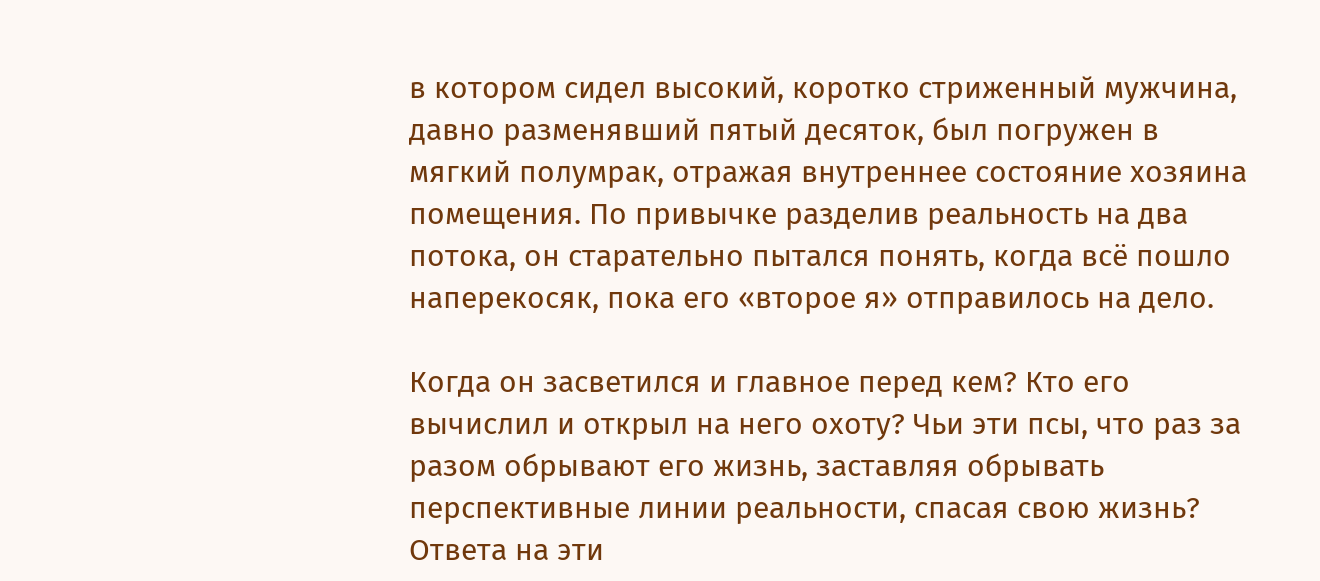в котором сидел высокий, коротко стриженный мужчина, давно разменявший пятый десяток, был погружен в мягкий полумрак, отражая внутреннее состояние хозяина помещения. По привычке разделив реальность на два потока, он старательно пытался понять, когда всё пошло наперекосяк, пока его «второе я» отправилось на дело.

Когда он засветился и главное перед кем? Кто его вычислил и открыл на него охоту? Чьи эти псы, что раз за разом обрывают его жизнь, заставляя обрывать перспективные линии реальности, спасая свою жизнь? Ответа на эти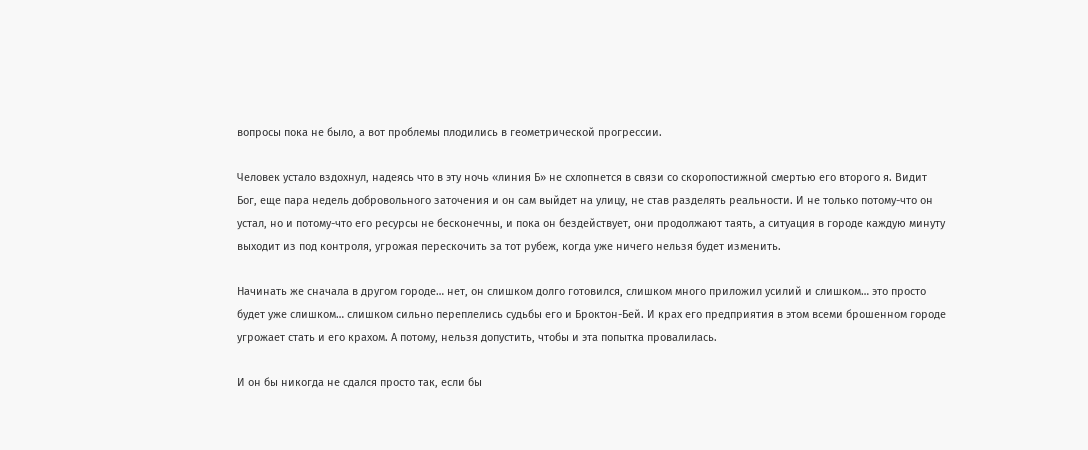вопросы пока не было, а вот проблемы плодились в геометрической прогрессии.

Человек устало вздохнул, надеясь что в эту ночь «линия Б» не схлопнется в связи со скоропостижной смертью его второго я. Видит Бог, еще пара недель добровольного заточения и он сам выйдет на улицу, не став разделять реальности. И не только потому-что он устал, но и потому-что его ресурсы не бесконечны, и пока он бездействует, они продолжают таять, а ситуация в городе каждую минуту выходит из под контроля, угрожая перескочить за тот рубеж, когда уже ничего нельзя будет изменить.

Начинать же сначала в другом городе… нет, он слишком долго готовился, слишком много приложил усилий и слишком… это просто будет уже слишком… слишком сильно переплелись судьбы его и Броктон-Бей. И крах его предприятия в этом всеми брошенном городе угрожает стать и его крахом. А потому, нельзя допустить, чтобы и эта попытка провалилась.

И он бы никогда не сдался просто так, если бы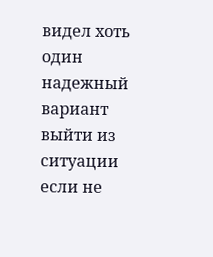видел хоть один надежный вариант выйти из ситуации если не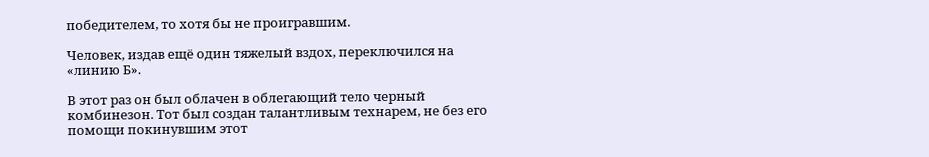победителем, то хотя бы не проигравшим.

Человек, издав ещё один тяжелый вздох, переключился на «линию Б».

В этот раз он был облачен в облегающий тело черный комбинезон. Тот был создан талантливым технарем, не без его помощи покинувшим этот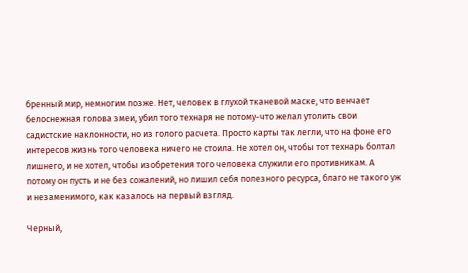бренный мир, немногим позже. Нет, человек в глухой тканевой маске, что венчает белоснежная голова змеи, убил того технаря не потому-что желал утолить свои садистские наклонности, но из голого расчета. Просто карты так легли, что на фоне его интересов жизнь того человека ничего не стоила. Не хотел он, чтобы тот технарь болтал лишнего, и не хотел, чтобы изобретения того человека служили его противникам. А потому он пусть и не без сожалений, но лишил себя полезного ресурса, благо не такого уж и незаменимого, как казалось на первый взгляд.

Черный,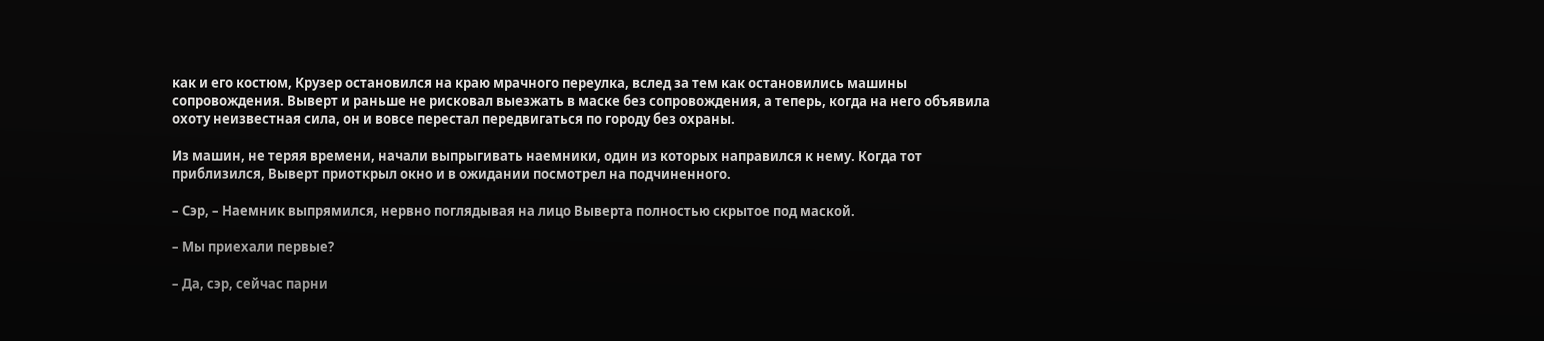как и его костюм, Крузер остановился на краю мрачного переулка, вслед за тем как остановились машины сопровождения. Выверт и раньше не рисковал выезжать в маске без сопровождения, а теперь, когда на него объявила охоту неизвестная сила, он и вовсе перестал передвигаться по городу без охраны.

Из машин, не теряя времени, начали выпрыгивать наемники, один из которых направился к нему. Когда тот приблизился, Выверт приоткрыл окно и в ожидании посмотрел на подчиненного.

– Сэр, – Наемник выпрямился, нервно поглядывая на лицо Выверта полностью скрытое под маской.

– Мы приехали первые?

– Да, сэр, сейчас парни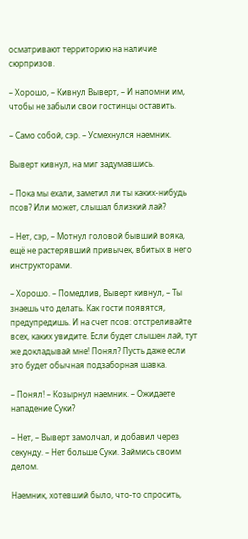осматривают территорию на наличие сюрпризов.

– Хорошо, – Кивнул Выверт, – И напомни им, чтобы не забыли свои гостинцы оставить.

– Само собой, сэр. – Усмехнулся наемник.

Выверт кивнул, на миг задумавшись.

– Пока мы ехали, заметил ли ты каких-нибудь псов? Или может, слышал близкий лай?

– Нет, сэр, – Мотнул головой бывший вояка, ещё не растерявший привычек, вбитых в него инструкторами.

– Хорошо. – Помедлив, Выверт кивнул, – Ты знаешь что делать. Как гости появятся, предупредишь. И на счет псов: отстреливайте всех, каких увидите. Если будет слышен лай, тут же докладывай мне! Понял? Пусть даже если это будет обычная подзаборная шавка.

– Понял! – Козырнул наемник. – Ожидаете нападение Суки?

– Нет, – Выверт замолчал, и добавил через секунду. – Нет больше Суки. Займись своим делом.

Наемник, хотевший было, что-то спросить,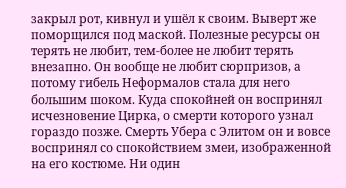закрыл рот, кивнул и ушёл к своим. Выверт же поморщился под маской. Полезные ресурсы он терять не любит, тем-более не любит терять внезапно. Он вообще не любит сюрпризов, а потому гибель Неформалов стала для него большим шоком. Куда спокойней он воспринял исчезновение Цирка, о смерти которого узнал гораздо позже. Смерть Убера с Элитом он и вовсе воспринял со спокойствием змеи, изображенной на его костюме. Ни один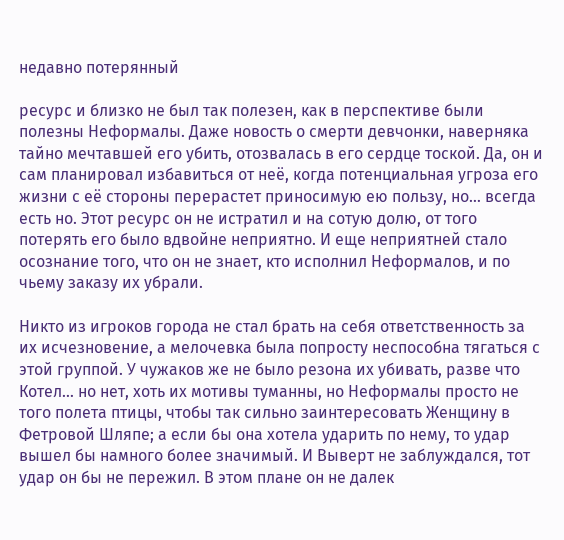недавно потерянный

ресурс и близко не был так полезен, как в перспективе были полезны Неформалы. Даже новость о смерти девчонки, наверняка тайно мечтавшей его убить, отозвалась в его сердце тоской. Да, он и сам планировал избавиться от неё, когда потенциальная угроза его жизни с её стороны перерастет приносимую ею пользу, но… всегда есть но. Этот ресурс он не истратил и на сотую долю, от того потерять его было вдвойне неприятно. И еще неприятней стало осознание того, что он не знает, кто исполнил Неформалов, и по чьему заказу их убрали.

Никто из игроков города не стал брать на себя ответственность за их исчезновение, а мелочевка была попросту неспособна тягаться с этой группой. У чужаков же не было резона их убивать, разве что Котел… но нет, хоть их мотивы туманны, но Неформалы просто не того полета птицы, чтобы так сильно заинтересовать Женщину в Фетровой Шляпе; а если бы она хотела ударить по нему, то удар вышел бы намного более значимый. И Выверт не заблуждался, тот удар он бы не пережил. В этом плане он не далек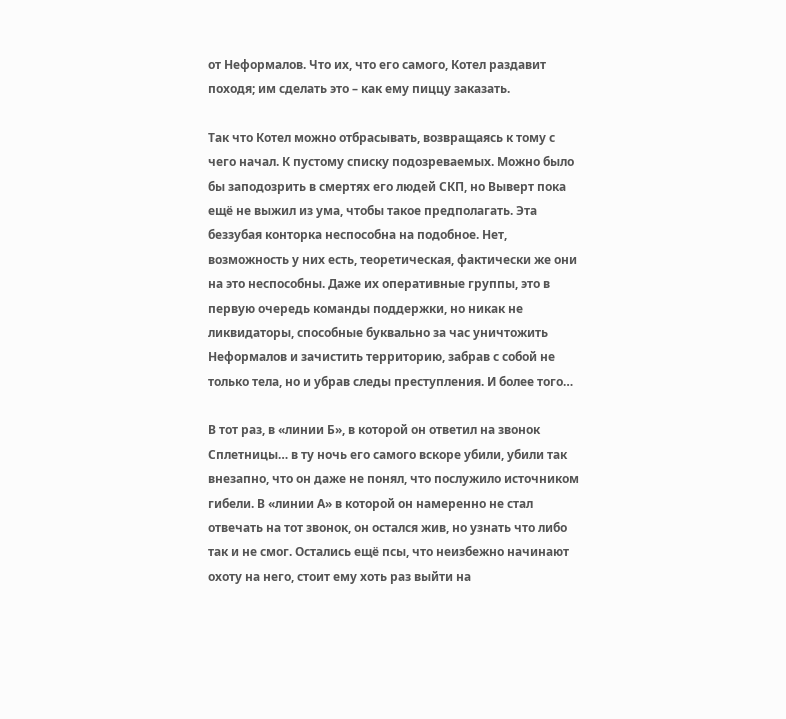от Неформалов. Что их, что его самого, Котел раздавит походя; им сделать это – как ему пиццу заказать.

Так что Котел можно отбрасывать, возвращаясь к тому с чего начал. К пустому списку подозреваемых. Можно было бы заподозрить в смертях его людей СКП, но Выверт пока ещё не выжил из ума, чтобы такое предполагать. Эта беззубая конторка неспособна на подобное. Нет, возможность у них есть, теоретическая, фактически же они на это неспособны. Даже их оперативные группы, это в первую очередь команды поддержки, но никак не ликвидаторы, способные буквально за час уничтожить Неформалов и зачистить территорию, забрав с собой не только тела, но и убрав следы преступления. И более того…

В тот раз, в «линии Б», в которой он ответил на звонок Сплетницы… в ту ночь его самого вскоре убили, убили так внезапно, что он даже не понял, что послужило источником гибели. В «линии А» в которой он намеренно не стал отвечать на тот звонок, он остался жив, но узнать что либо так и не смог. Остались ещё псы, что неизбежно начинают охоту на него, стоит ему хоть раз выйти на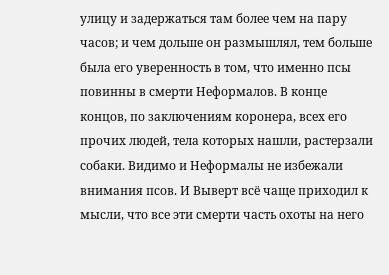улицу и задержаться там более чем на пару часов; и чем дольше он размышлял, тем больше была его уверенность в том, что именно псы повинны в смерти Неформалов. В конце концов, по заключениям коронера, всех его прочих людей, тела которых нашли, растерзали собаки. Видимо и Неформалы не избежали внимания псов. И Выверт всё чаще приходил к мысли, что все эти смерти часть охоты на него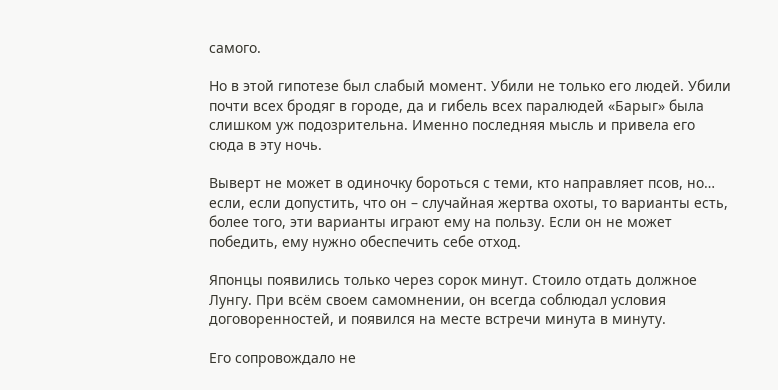самого.

Но в этой гипотезе был слабый момент. Убили не только его людей. Убили почти всех бродяг в городе, да и гибель всех паралюдей «Барыг» была слишком уж подозрительна. Именно последняя мысль и привела его сюда в эту ночь.

Выверт не может в одиночку бороться с теми, кто направляет псов, но… если, если допустить, что он – случайная жертва охоты, то варианты есть, более того, эти варианты играют ему на пользу. Если он не может победить, ему нужно обеспечить себе отход.

Японцы появились только через сорок минут. Стоило отдать должное Лунгу. При всём своем самомнении, он всегда соблюдал условия договоренностей, и появился на месте встречи минута в минуту.

Его сопровождало не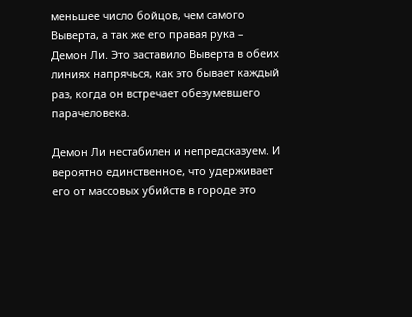меньшее число бойцов, чем самого Выверта, а так же его правая рука – Демон Ли. Это заставило Выверта в обеих линиях напрячься, как это бывает каждый раз, когда он встречает обезумевшего парачеловека.

Демон Ли нестабилен и непредсказуем. И вероятно единственное, что удерживает его от массовых убийств в городе это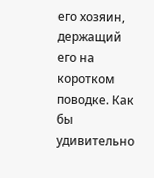его хозяин, держащий его на коротком поводке. Как бы удивительно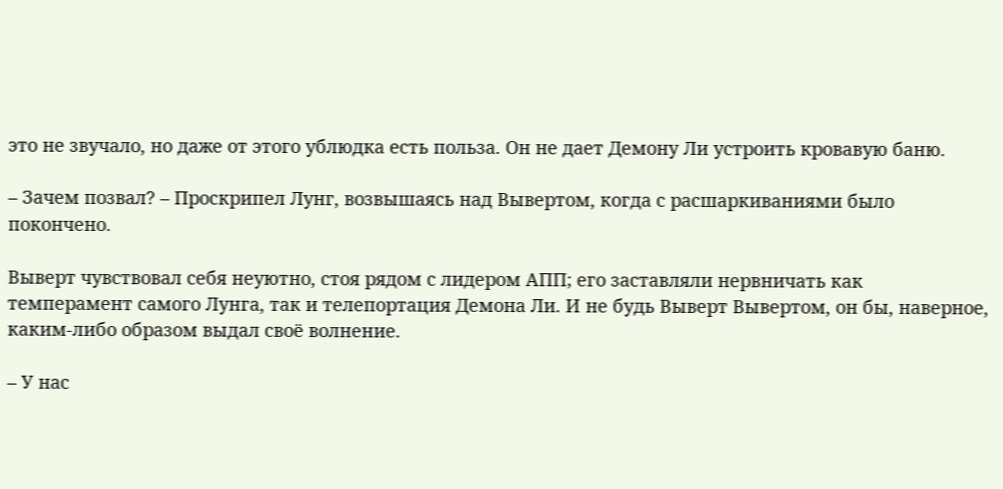это не звучало, но даже от этого ублюдка есть польза. Он не дает Демону Ли устроить кровавую баню.

– Зачем позвал? – Проскрипел Лунг, возвышаясь над Вывертом, когда с расшаркиваниями было покончено.

Выверт чувствовал себя неуютно, стоя рядом с лидером АПП; его заставляли нервничать как темперамент самого Лунга, так и телепортация Демона Ли. И не будь Выверт Вывертом, он бы, наверное, каким-либо образом выдал своё волнение.

– У нас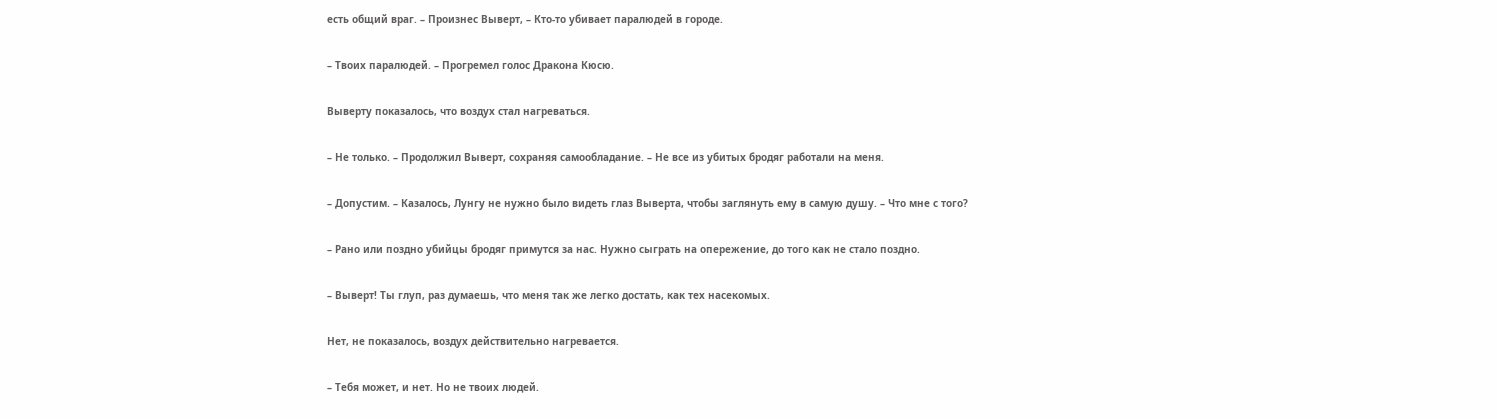есть общий враг. – Произнес Выверт, – Кто-то убивает паралюдей в городе.

– Твоих паралюдей. – Прогремел голос Дракона Кюсю.

Выверту показалось, что воздух стал нагреваться.

– Не только. – Продолжил Выверт, сохраняя самообладание. – Не все из убитых бродяг работали на меня.

– Допустим. – Казалось, Лунгу не нужно было видеть глаз Выверта, чтобы заглянуть ему в самую душу. – Что мне с того?

– Рано или поздно убийцы бродяг примутся за нас. Нужно сыграть на опережение, до того как не стало поздно.

– Выверт! Ты глуп, раз думаешь, что меня так же легко достать, как тех насекомых.

Нет, не показалось, воздух действительно нагревается.

– Тебя может, и нет. Но не твоих людей.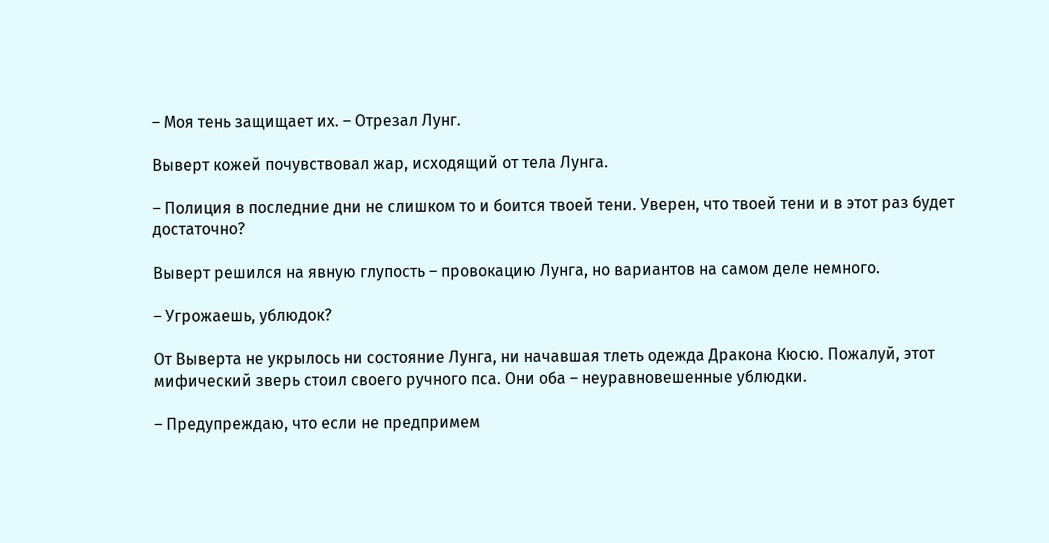– Моя тень защищает их. – Отрезал Лунг.

Выверт кожей почувствовал жар, исходящий от тела Лунга.

– Полиция в последние дни не слишком то и боится твоей тени. Уверен, что твоей тени и в этот раз будет достаточно?

Выверт решился на явную глупость – провокацию Лунга, но вариантов на самом деле немного.

– Угрожаешь, ублюдок?

От Выверта не укрылось ни состояние Лунга, ни начавшая тлеть одежда Дракона Кюсю. Пожалуй, этот мифический зверь стоил своего ручного пса. Они оба – неуравновешенные ублюдки.

– Предупреждаю, что если не предпримем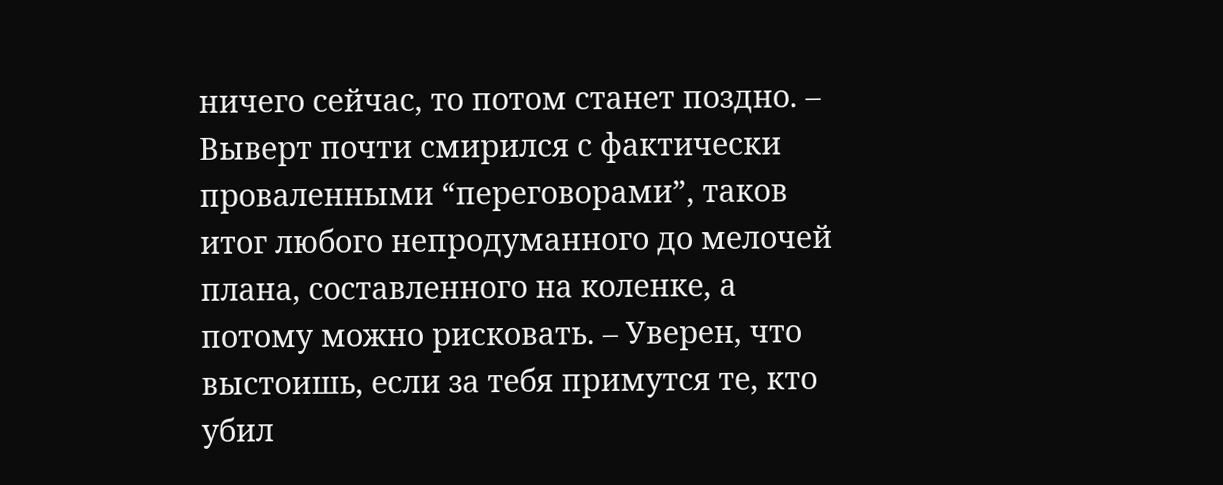ничего сейчас, то потом станет поздно. – Выверт почти смирился с фактически проваленными “переговорами”, таков итог любого непродуманного до мелочей плана, составленного на коленке, а потому можно рисковать. – Уверен, что выстоишь, если за тебя примутся те, кто убил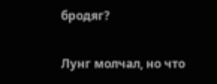бродяг?

Лунг молчал, но что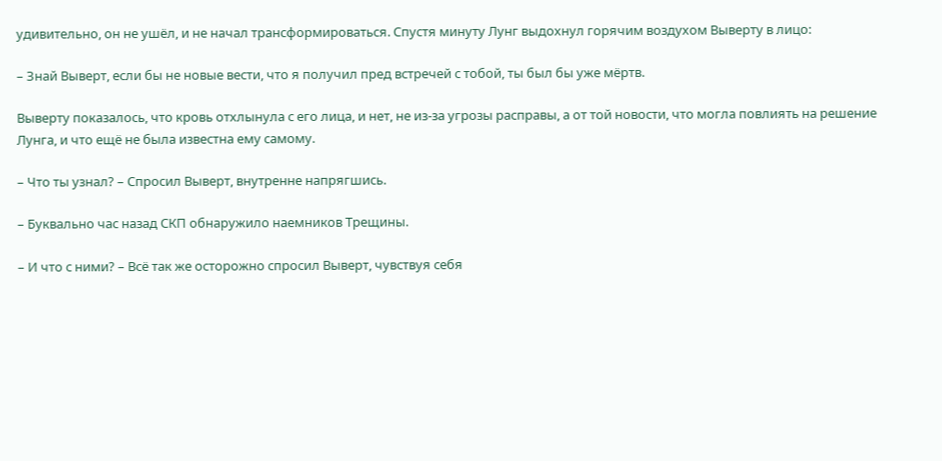удивительно, он не ушёл, и не начал трансформироваться. Спустя минуту Лунг выдохнул горячим воздухом Выверту в лицо:

– Знай Выверт, если бы не новые вести, что я получил пред встречей с тобой, ты был бы уже мёртв.

Выверту показалось, что кровь отхлынула с его лица, и нет, не из-за угрозы расправы, а от той новости, что могла повлиять на решение Лунга, и что ещё не была известна ему самому.

– Что ты узнал? – Спросил Выверт, внутренне напрягшись.

– Буквально час назад СКП обнаружило наемников Трещины.

– И что с ними? – Всё так же осторожно спросил Выверт, чувствуя себя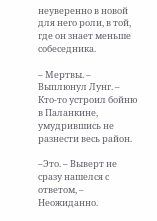неуверенно в новой для него роли, в той, где он знает меньше собеседника.

– Мертвы. – Выплюнул Лунг. – Кто-то устроил бойню в Паланкине, умудрившись не разнести весь район.

–Это. – Выверт не сразу нашелся с ответом, – Неожиданно.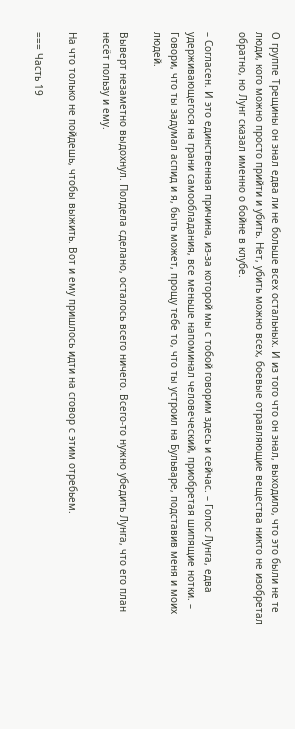О группе Трещины он знал едва ли не больше всех остальных. И из того что он знал, выходило, что это были не те люди, кого можно просто прийти и убить. Нет, убить можно всех, боевые отравляющие вещества никто не изобретал обратно, но Лунг сказал именно о бойне в клубе.

– Согласен. И это единственная причина, из-за которой мы с тобой говорим здесь и сейчас. – Голос Лунга, едва удерживающегося на грани самообладания, все меньше напоминал человеческий, приобретая шипящие нотки. – Говори, что ты задумал аспид и я, быть может, прощу тебе то, что ты устроил на Бульваре, подставив меня и моих людей.

Выверт незаметно выдохнул. Полдела сделано, осталось всего ничего. Всего-то нужно убедить Лунга, что его план несёт пользу и ему.

На что только не пойдешь, чтобы выжить. Вот и ему пришлось идти на сговор с этим отребьем.

=== Часть 19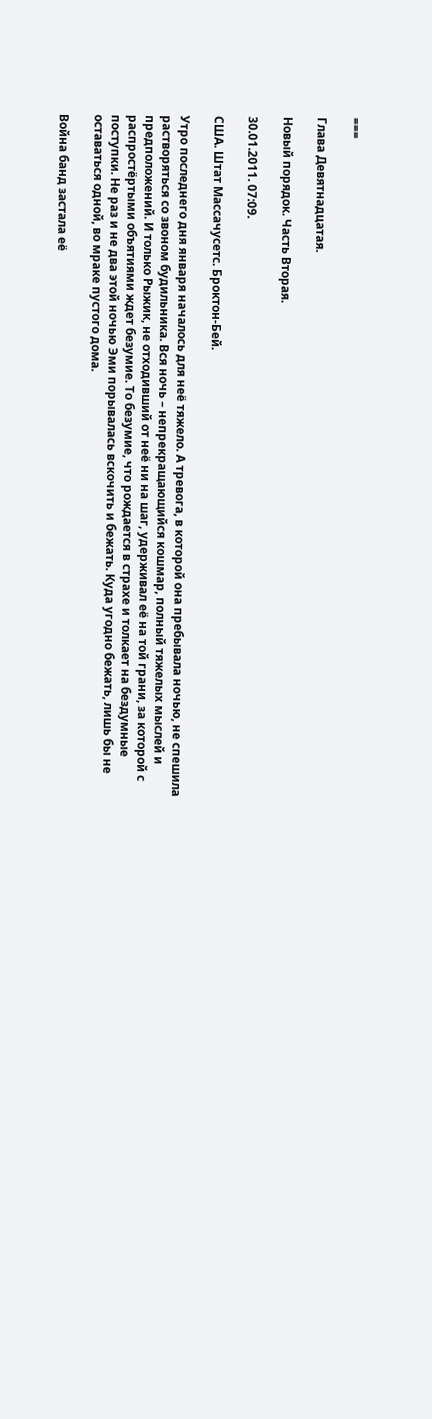===

Глава Девятнадцатая.

Новый порядок. Часть Вторая.

30.01.2011. 07:09.

США. Штат Массачусетс. Броктон-Бей.

Утро последнего дня января началось для неё тяжело. А тревога, в которой она пребывала ночью, не спешила растворяться со звоном будильника. Вся ночь – непрекращающийся кошмар, полный тяжелых мыслей и предположений. И только Рыжик, не отходивший от неё ни на шаг, удерживал её на той грани, за которой с распростёртыми объятиями ждет безумие. То безумие, что рождается в страхе и толкает на бездумные поступки. Не раз и не два этой ночью Эми порывалась вскочить и бежать. Куда угодно бежать, лишь бы не оставаться одной, во мраке пустого дома.

Война банд застала её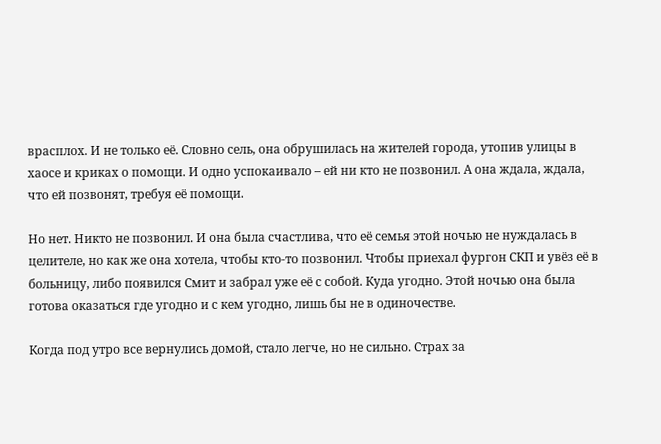врасплох. И не только её. Словно сель, она обрушилась на жителей города, утопив улицы в хаосе и криках о помощи. И одно успокаивало – ей ни кто не позвонил. А она ждала, ждала, что ей позвонят, требуя её помощи.

Но нет. Никто не позвонил. И она была счастлива, что её семья этой ночью не нуждалась в целителе, но как же она хотела, чтобы кто-то позвонил. Чтобы приехал фургон СКП и увёз её в больницу, либо появился Смит и забрал уже её с собой. Куда угодно. Этой ночью она была готова оказаться где угодно и с кем угодно, лишь бы не в одиночестве.

Когда под утро все вернулись домой, стало легче, но не сильно. Страх за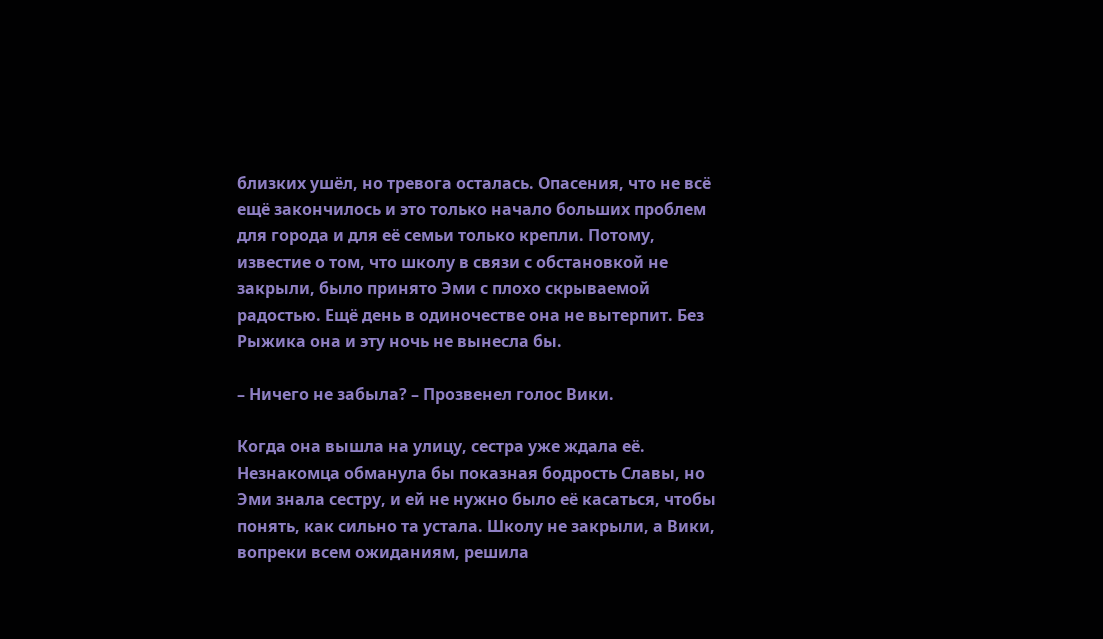близких ушёл, но тревога осталась. Опасения, что не всё ещё закончилось и это только начало больших проблем для города и для её семьи только крепли. Потому, известие о том, что школу в связи с обстановкой не закрыли, было принято Эми с плохо скрываемой радостью. Ещё день в одиночестве она не вытерпит. Без Рыжика она и эту ночь не вынесла бы.

– Ничего не забыла? – Прозвенел голос Вики.

Когда она вышла на улицу, сестра уже ждала её. Незнакомца обманула бы показная бодрость Славы, но Эми знала сестру, и ей не нужно было её касаться, чтобы понять, как сильно та устала. Школу не закрыли, а Вики, вопреки всем ожиданиям, решила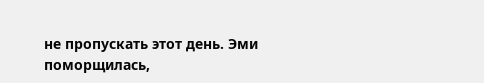не пропускать этот день. Эми поморщилась,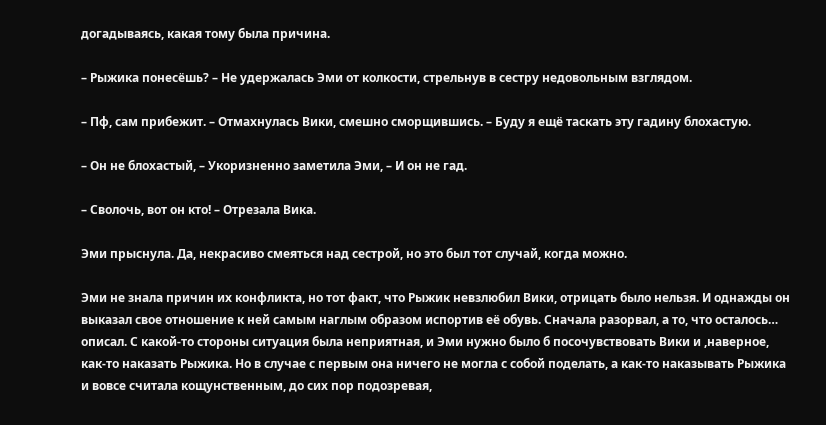догадываясь, какая тому была причина.

– Рыжика понесёшь? – Не удержалась Эми от колкости, стрельнув в сестру недовольным взглядом.

– Пф, сам прибежит. – Отмахнулась Вики, смешно сморщившись. – Буду я ещё таскать эту гадину блохастую.

– Он не блохастый, – Укоризненно заметила Эми, – И он не гад.

– Сволочь, вот он кто! – Отрезала Вика.

Эми прыснула. Да, некрасиво смеяться над сестрой, но это был тот случай, когда можно.

Эми не знала причин их конфликта, но тот факт, что Рыжик невзлюбил Вики, отрицать было нельзя. И однажды он выказал свое отношение к ней самым наглым образом испортив её обувь. Сначала разорвал, а то, что осталось… описал. С какой-то стороны ситуация была неприятная, и Эми нужно было б посочувствовать Вики и ,наверное, как-то наказать Рыжика. Но в случае с первым она ничего не могла с собой поделать, а как-то наказывать Рыжика и вовсе считала кощунственным, до сих пор подозревая,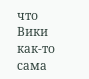что Вики как-то сама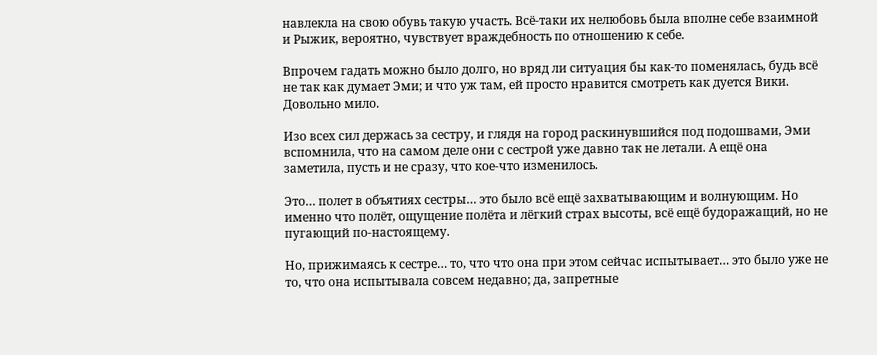навлекла на свою обувь такую участь. Всё-таки их нелюбовь была вполне себе взаимной и Рыжик, вероятно, чувствует враждебность по отношению к себе.

Впрочем гадать можно было долго, но вряд ли ситуация бы как-то поменялась, будь всё не так как думает Эми; и что уж там, ей просто нравится смотреть как дуется Вики. Довольно мило.

Изо всех сил держась за сестру, и глядя на город раскинувшийся под подошвами, Эми вспомнила, что на самом деле они с сестрой уже давно так не летали. А ещё она заметила, пусть и не сразу, что кое-что изменилось.

Это… полет в объятиях сестры… это было всё ещё захватывающим и волнующим. Но именно что полёт, ощущение полёта и лёгкий страх высоты, всё ещё будоражащий, но не пугающий по-настоящему.

Но, прижимаясь к сестре… то, что что она при этом сейчас испытывает… это было уже не то, что она испытывала совсем недавно; да, запретные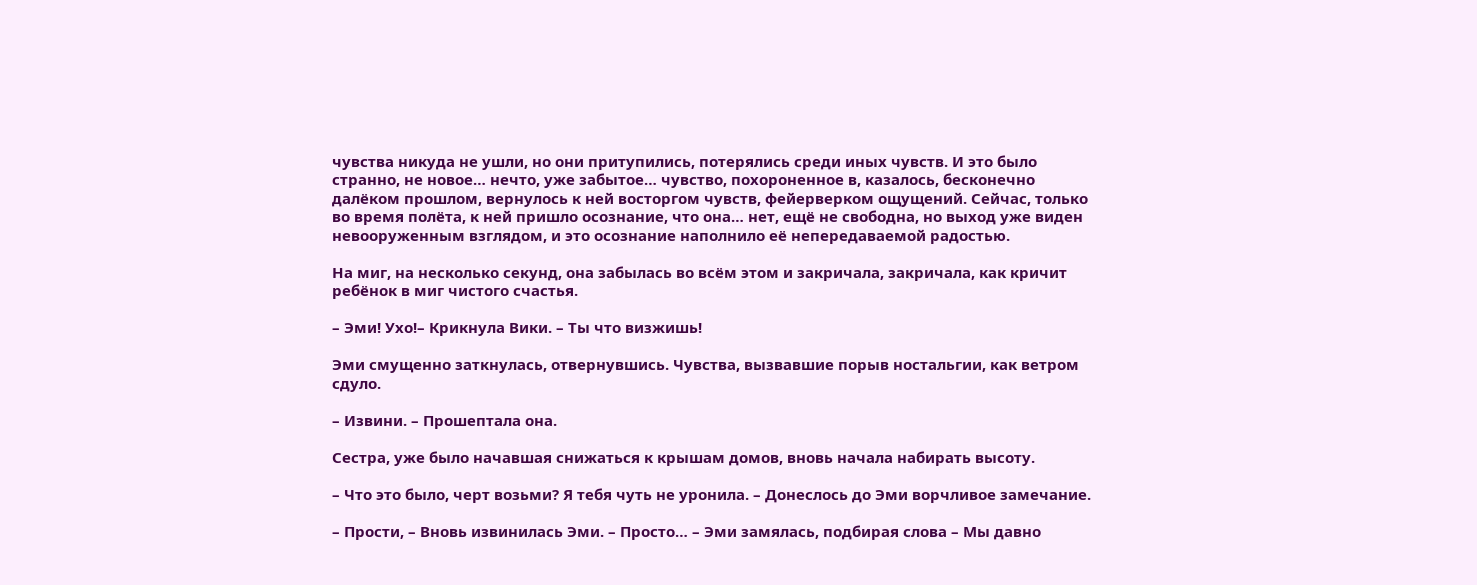чувства никуда не ушли, но они притупились, потерялись среди иных чувств. И это было странно, не новое… нечто, уже забытое… чувство, похороненное в, казалось, бесконечно далёком прошлом, вернулось к ней восторгом чувств, фейерверком ощущений. Сейчас, только во время полёта, к ней пришло осознание, что она… нет, ещё не свободна, но выход уже виден невооруженным взглядом, и это осознание наполнило её непередаваемой радостью.

На миг, на несколько секунд, она забылась во всём этом и закричала, закричала, как кричит ребёнок в миг чистого счастья.

– Эми! Ухо!– Крикнула Вики. – Ты что визжишь!

Эми смущенно заткнулась, отвернувшись. Чувства, вызвавшие порыв ностальгии, как ветром сдуло.

– Извини. – Прошептала она.

Сестра, уже было начавшая снижаться к крышам домов, вновь начала набирать высоту.

– Что это было, черт возьми? Я тебя чуть не уронила. – Донеслось до Эми ворчливое замечание.

– Прости, – Вновь извинилась Эми. – Просто… – Эми замялась, подбирая слова – Мы давно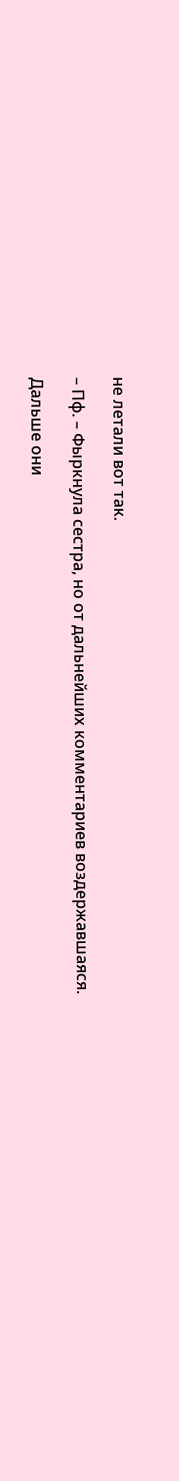не летали вот так.

– Пф. – Фыркнула сестра, но от дальнейших комментариев воздержавшаяся.

Дальше они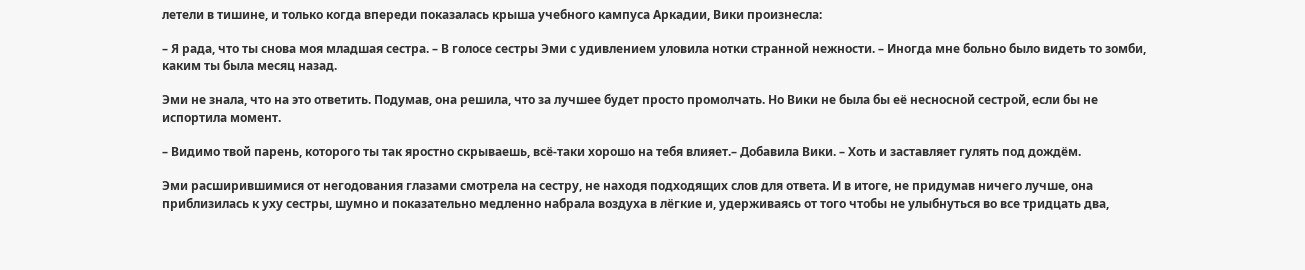летели в тишине, и только когда впереди показалась крыша учебного кампуса Аркадии, Вики произнесла:

– Я рада, что ты снова моя младшая сестра. – В голосе сестры Эми с удивлением уловила нотки странной нежности. – Иногда мне больно было видеть то зомби, каким ты была месяц назад.

Эми не знала, что на это ответить. Подумав, она решила, что за лучшее будет просто промолчать. Но Вики не была бы её несносной сестрой, если бы не испортила момент.

– Видимо твой парень, которого ты так яростно скрываешь, всё-таки хорошо на тебя влияет.– Добавила Вики. – Хоть и заставляет гулять под дождём.

Эми расширившимися от негодования глазами смотрела на сестру, не находя подходящих слов для ответа. И в итоге, не придумав ничего лучше, она приблизилась к уху сестры, шумно и показательно медленно набрала воздуха в лёгкие и, удерживаясь от того чтобы не улыбнуться во все тридцать два,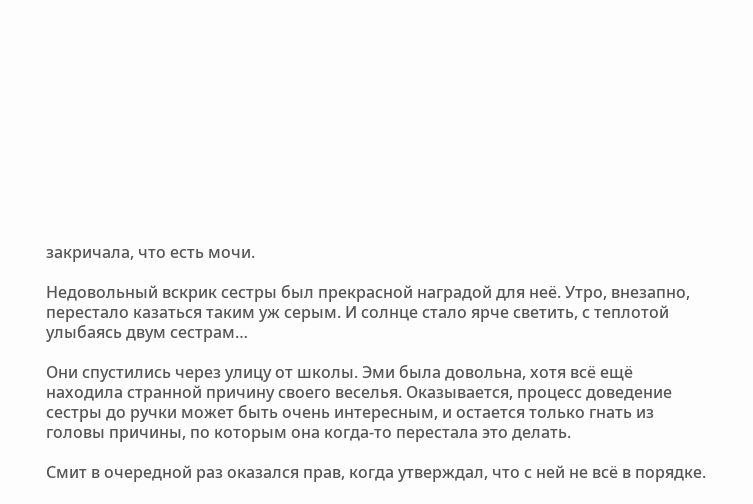закричала, что есть мочи.

Недовольный вскрик сестры был прекрасной наградой для неё. Утро, внезапно, перестало казаться таким уж серым. И солнце стало ярче светить, с теплотой улыбаясь двум сестрам…

Они спустились через улицу от школы. Эми была довольна, хотя всё ещё находила странной причину своего веселья. Оказывается, процесс доведение сестры до ручки может быть очень интересным, и остается только гнать из головы причины, по которым она когда-то перестала это делать.

Смит в очередной раз оказался прав, когда утверждал, что с ней не всё в порядке.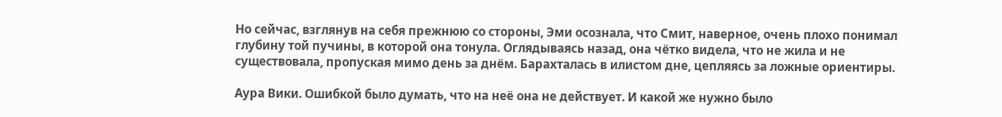Но сейчас, взглянув на себя прежнюю со стороны, Эми осознала, что Смит, наверное, очень плохо понимал глубину той пучины, в которой она тонула. Оглядываясь назад, она чётко видела, что не жила и не существовала, пропуская мимо день за днём. Барахталась в илистом дне, цепляясь за ложные ориентиры.

Аура Вики. Ошибкой было думать, что на неё она не действует. И какой же нужно было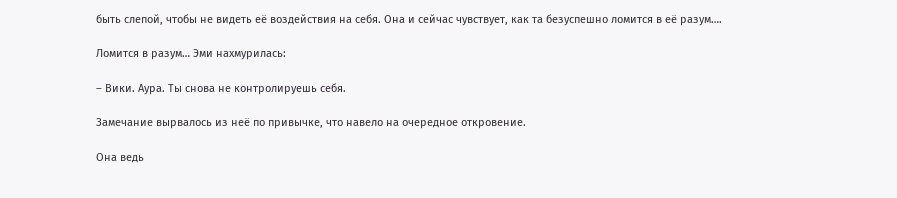быть слепой, чтобы не видеть её воздействия на себя. Она и сейчас чувствует, как та безуспешно ломится в её разум….

Ломится в разум… Эми нахмурилась:

– Вики. Аура. Ты снова не контролируешь себя.

Замечание вырвалось из неё по привычке, что навело на очередное откровение.

Она ведь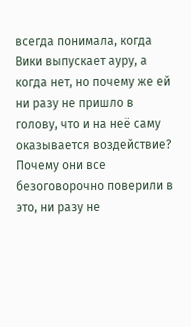всегда понимала, когда Вики выпускает ауру, а когда нет, но почему же ей ни разу не пришло в голову, что и на неё саму оказывается воздействие? Почему они все безоговорочно поверили в это, ни разу не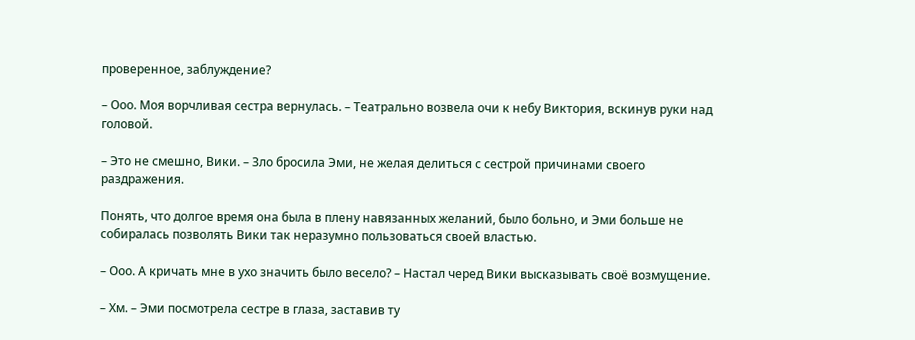проверенное, заблуждение?

– Ооо. Моя ворчливая сестра вернулась. – Театрально возвела очи к небу Виктория, вскинув руки над головой.

– Это не смешно, Вики. – Зло бросила Эми, не желая делиться с сестрой причинами своего раздражения.

Понять, что долгое время она была в плену навязанных желаний, было больно, и Эми больше не собиралась позволять Вики так неразумно пользоваться своей властью.

– Ооо. А кричать мне в ухо значить было весело? – Настал черед Вики высказывать своё возмущение.

– Хм. – Эми посмотрела сестре в глаза, заставив ту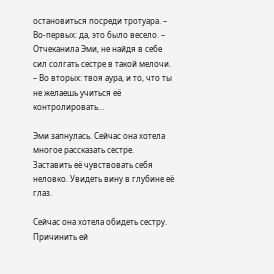остановиться посреди тротуара. – Во-первых: да, это было весело. – Отчеканила Эми, не найдя в себе сил солгать сестре в такой мелочи. – Во вторых: твоя аура, и то, что ты не желаешь учиться её контролировать…

Эми запнулась. Сейчас она хотела многое рассказать сестре. Заставить её чувствовать себя неловко. Увидеть вину в глубине её глаз.

Сейчас она хотела обидеть сестру. Причинить ей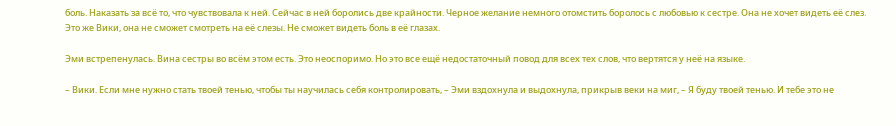боль. Наказать за всё то, что чувствовала к ней. Сейчас в ней боролись две крайности. Черное желание немного отомстить боролось с любовью к сестре. Она не хочет видеть её слез. Это же Вики, она не сможет смотреть на её слезы. Не сможет видеть боль в её глазах.

Эми встрепенулась. Вина сестры во всём этом есть. Это неоспоримо. Но это все ещё недостаточный повод для всех тех слов, что вертятся у неё на языке.

– Вики. Если мне нужно стать твоей тенью, чтобы ты научилась себя контролировать, – Эми вздохнула и выдохнула, прикрыв веки на миг, – Я буду твоей тенью. И тебе это не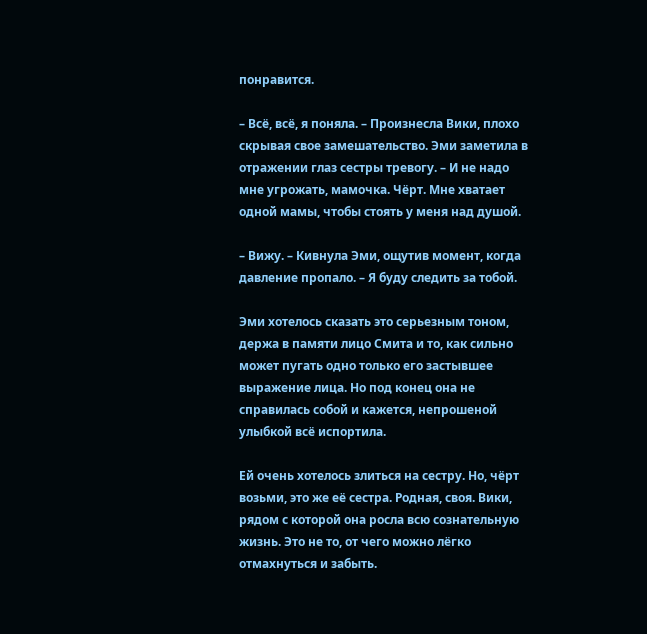понравится.

– Всё, всё, я поняла. – Произнесла Вики, плохо скрывая свое замешательство. Эми заметила в отражении глаз сестры тревогу. – И не надо мне угрожать, мамочка. Чёрт. Мне хватает одной мамы, чтобы стоять у меня над душой.

– Вижу. – Кивнула Эми, ощутив момент, когда давление пропало. – Я буду следить за тобой.

Эми хотелось сказать это серьезным тоном, держа в памяти лицо Смита и то, как сильно может пугать одно только его застывшее выражение лица. Но под конец она не справилась собой и кажется, непрошеной улыбкой всё испортила.

Ей очень хотелось злиться на сестру. Но, чёрт возьми, это же её сестра. Родная, своя. Вики, рядом с которой она росла всю сознательную жизнь. Это не то, от чего можно лёгко отмахнуться и забыть.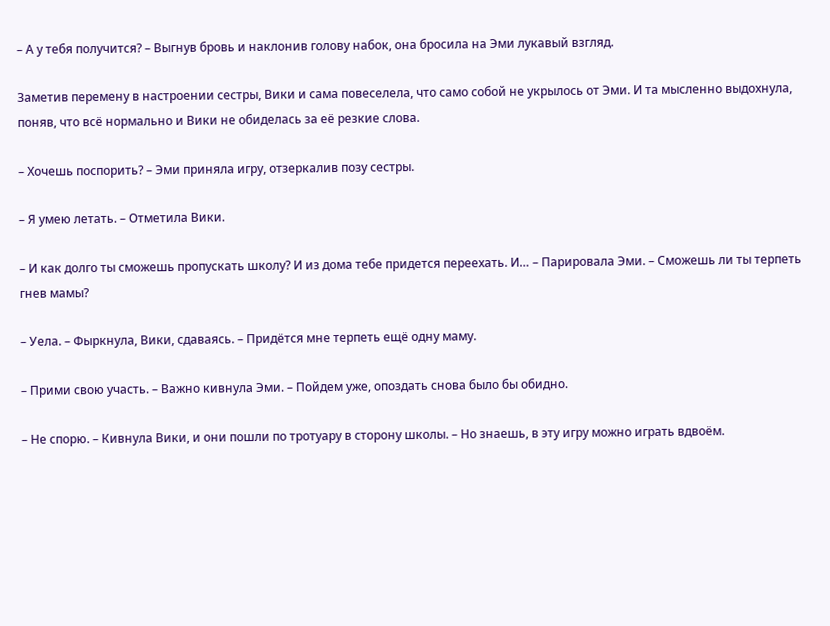– А у тебя получится? – Выгнув бровь и наклонив голову набок, она бросила на Эми лукавый взгляд.

Заметив перемену в настроении сестры, Вики и сама повеселела, что само собой не укрылось от Эми. И та мысленно выдохнула, поняв, что всё нормально и Вики не обиделась за её резкие слова.

– Хочешь поспорить? – Эми приняла игру, отзеркалив позу сестры.

– Я умею летать. – Отметила Вики.

– И как долго ты сможешь пропускать школу? И из дома тебе придется переехать. И… – Парировала Эми. – Сможешь ли ты терпеть гнев мамы?

– Уела. – Фыркнула, Вики, сдаваясь. – Придётся мне терпеть ещё одну маму.

– Прими свою участь. – Важно кивнула Эми. – Пойдем уже, опоздать снова было бы обидно.

– Не спорю. – Кивнула Вики, и они пошли по тротуару в сторону школы. – Но знаешь, в эту игру можно играть вдвоём.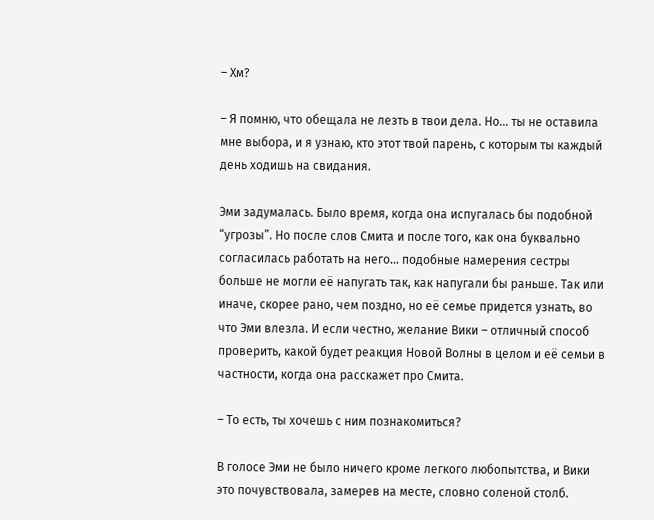– Хм?

– Я помню, что обещала не лезть в твои дела. Но… ты не оставила мне выбора, и я узнаю, кто этот твой парень, с которым ты каждый день ходишь на свидания.

Эми задумалась. Было время, когда она испугалась бы подобной “угрозы”. Но после слов Смита и после того, как она буквально согласилась работать на него… подобные намерения сестры больше не могли её напугать так, как напугали бы раньше. Так или иначе, скорее рано, чем поздно, но её семье придется узнать, во что Эми влезла. И если честно, желание Вики – отличный способ проверить, какой будет реакция Новой Волны в целом и её семьи в частности, когда она расскажет про Смита.

– То есть, ты хочешь с ним познакомиться?

В голосе Эми не было ничего кроме легкого любопытства, и Вики это почувствовала, замерев на месте, словно соленой столб.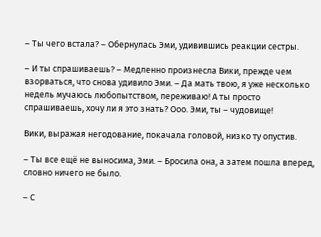– Ты чего встала? – Обернулась Эми, удивившись реакции сестры.

– И ты спрашиваешь? – Медленно произнесла Вики, прежде чем взорваться, что снова удивило Эми. – Да мать твою, я уже несколько недель мучаюсь любопытством, переживаю! А ты просто спрашиваешь, хочу ли я это знать? Ооо. Эми, ты – чудовище!

Вики, выражая негодование, покачала головой, низко ту опустив.

– Ты все ещё не выносима, Эми. – Бросила она, а затем пошла вперед, словно ничего не было.

– С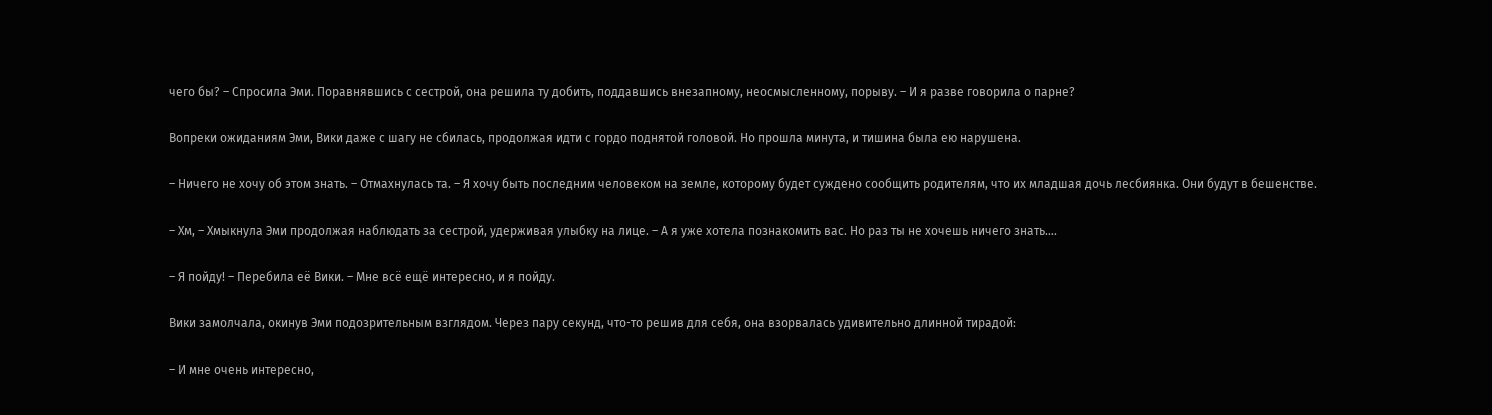чего бы? – Спросила Эми. Поравнявшись с сестрой, она решила ту добить, поддавшись внезапному, неосмысленному, порыву. – И я разве говорила о парне?

Вопреки ожиданиям Эми, Вики даже с шагу не сбилась, продолжая идти с гордо поднятой головой. Но прошла минута, и тишина была ею нарушена.

– Ничего не хочу об этом знать. – Отмахнулась та. – Я хочу быть последним человеком на земле, которому будет суждено сообщить родителям, что их младшая дочь лесбиянка. Они будут в бешенстве.

– Хм, – Хмыкнула Эми продолжая наблюдать за сестрой, удерживая улыбку на лице. – А я уже хотела познакомить вас. Но раз ты не хочешь ничего знать….

– Я пойду! – Перебила её Вики. – Мне всё ещё интересно, и я пойду.

Вики замолчала, окинув Эми подозрительным взглядом. Через пару секунд, что-то решив для себя, она взорвалась удивительно длинной тирадой:

– И мне очень интересно,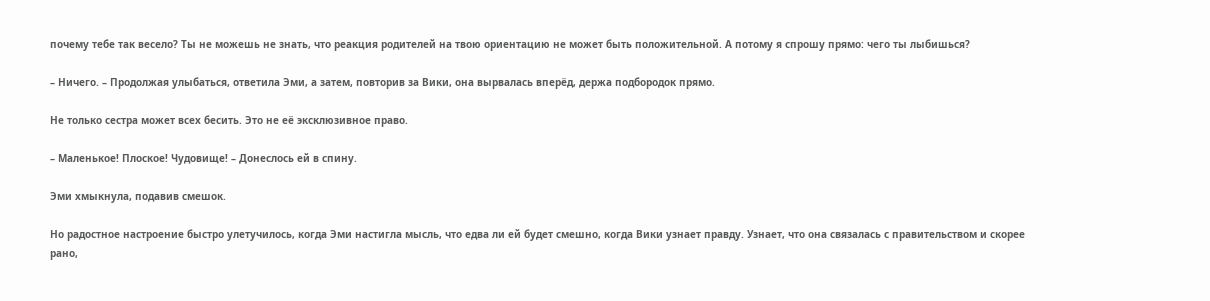почему тебе так весело? Ты не можешь не знать, что реакция родителей на твою ориентацию не может быть положительной. А потому я спрошу прямо: чего ты лыбишься?

– Ничего. – Продолжая улыбаться, ответила Эми, а затем, повторив за Вики, она вырвалась вперёд, держа подбородок прямо.

Не только сестра может всех бесить. Это не её эксклюзивное право.

– Маленькое! Плоское! Чудовище! – Донеслось ей в спину.

Эми хмыкнула, подавив смешок.

Но радостное настроение быстро улетучилось, когда Эми настигла мысль, что едва ли ей будет смешно, когда Вики узнает правду. Узнает, что она связалась с правительством и скорее рано,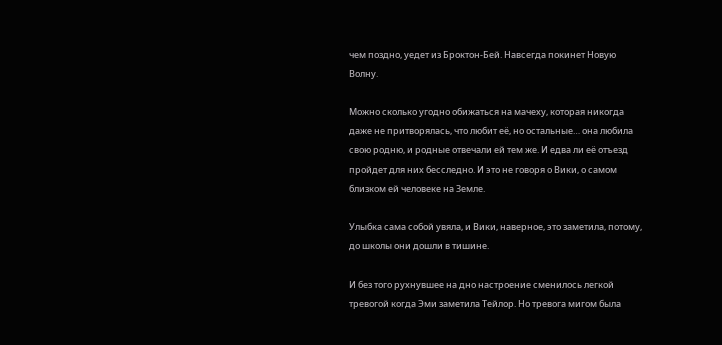чем поздно, уедет из Броктон-Бей. Навсегда покинет Новую Волну.

Можно сколько угодно обижаться на мачеху, которая никогда даже не притворялась, что любит её, но остальные… она любила свою родню, и родные отвечали ей тем же. И едва ли её отъезд пройдет для них бесследно. И это не говоря о Вики, о самом близком ей человеке на Земле.

Улыбка сама собой увяла, и Вики, наверное, это заметила, потому, до школы они дошли в тишине.

И без того рухнувшее на дно настроение сменилось легкой тревогой когда Эми заметила Тейлор. Но тревога мигом была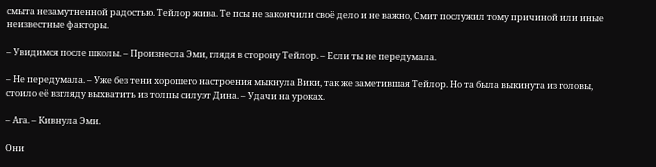смыта незамутненной радостью. Тейлор жива. Те псы не закончили своё дело и не важно, Смит послужил тому причиной или иные неизвестные факторы.

– Увидимся после школы. – Произнесла Эми, глядя в сторону Тейлор. – Если ты не передумала.

– Не передумала. – Уже без тени хорошего настроения мыкнула Вики, так же заметившая Тейлор. Но та была выкинута из головы, стоило её взгляду выхватить из толпы силуэт Дина. – Удачи на уроках.

– Ага. – Кивнула Эми.

Они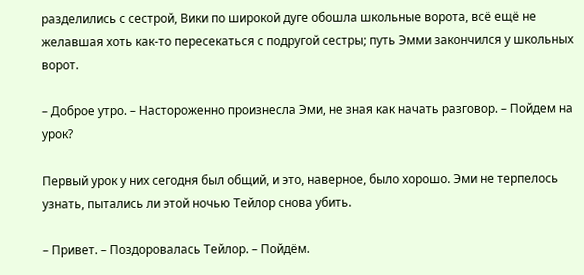разделились с сестрой, Вики по широкой дуге обошла школьные ворота, всё ещё не желавшая хоть как-то пересекаться с подругой сестры; путь Эмми закончился у школьных ворот.

– Доброе утро. – Настороженно произнесла Эми, не зная как начать разговор. – Пойдем на урок?

Первый урок у них сегодня был общий, и это, наверное, было хорошо. Эми не терпелось узнать, пытались ли этой ночью Тейлор снова убить.

– Привет. – Поздоровалась Тейлор. – Пойдём.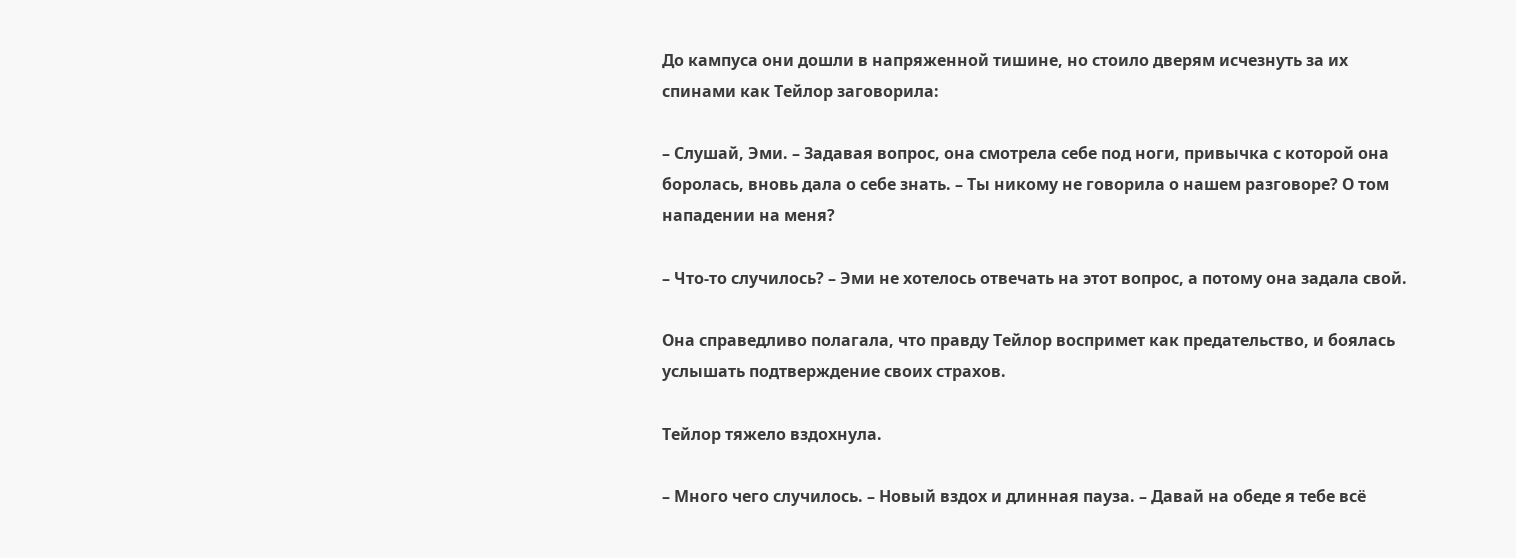До кампуса они дошли в напряженной тишине, но стоило дверям исчезнуть за их спинами как Тейлор заговорила:

– Слушай, Эми. – Задавая вопрос, она смотрела себе под ноги, привычка с которой она боролась, вновь дала о себе знать. – Ты никому не говорила о нашем разговоре? О том нападении на меня?

– Что-то случилось? – Эми не хотелось отвечать на этот вопрос, а потому она задала свой.

Она справедливо полагала, что правду Тейлор воспримет как предательство, и боялась услышать подтверждение своих страхов.

Тейлор тяжело вздохнула.

– Много чего случилось. – Новый вздох и длинная пауза. – Давай на обеде я тебе всё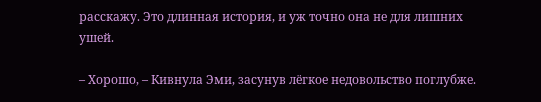расскажу. Это длинная история, и уж точно она не для лишних ушей.

– Хорошо, – Кивнула Эми, засунув лёгкое недовольство поглубже.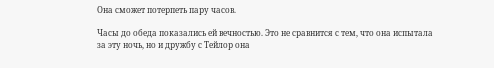Она сможет потерпеть пару часов.

Часы до обеда показались ей вечностью. Это не сравнится с тем, что она испытала за эту ночь, но и дружбу с Тейлор она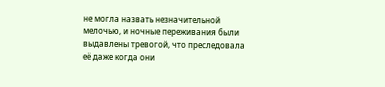не могла назвать незначительной мелочью, и ночные переживания были выдавлены тревогой, что преследовала её даже когда они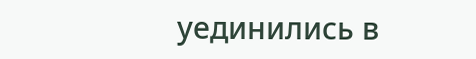уединились в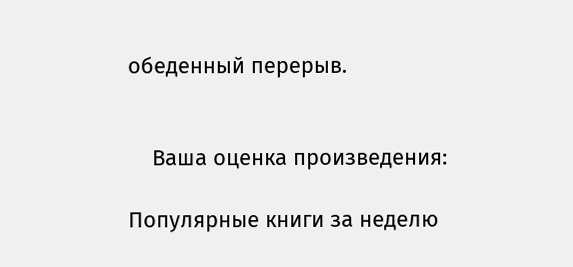обеденный перерыв.


    Ваша оценка произведения:

Популярные книги за неделю